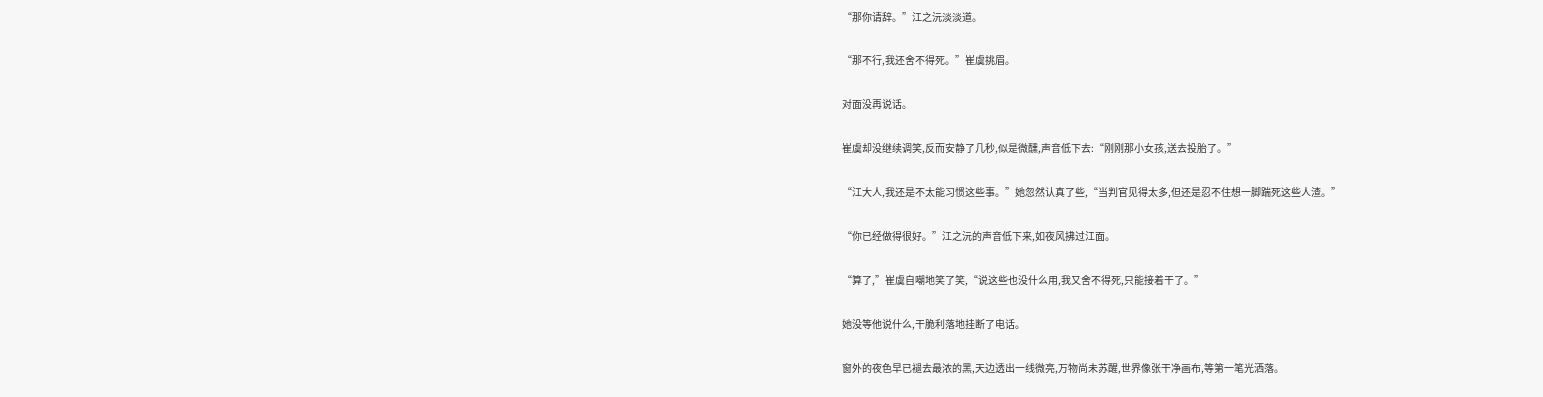“那你请辞。”江之沅淡淡道。

“那不行,我还舍不得死。”崔虞挑眉。

对面没再说话。

崔虞却没继续调笑,反而安静了几秒,似是微醺,声音低下去:“刚刚那小女孩,送去投胎了。”

“江大人,我还是不太能习惯这些事。”她忽然认真了些,“当判官见得太多,但还是忍不住想一脚踹死这些人渣。”

“你已经做得很好。”江之沅的声音低下来,如夜风拂过江面。

“算了,”崔虞自嘲地笑了笑,“说这些也没什么用,我又舍不得死,只能接着干了。”

她没等他说什么,干脆利落地挂断了电话。

窗外的夜色早已褪去最浓的黑,天边透出一线微亮,万物尚未苏醒,世界像张干净画布,等第一笔光洒落。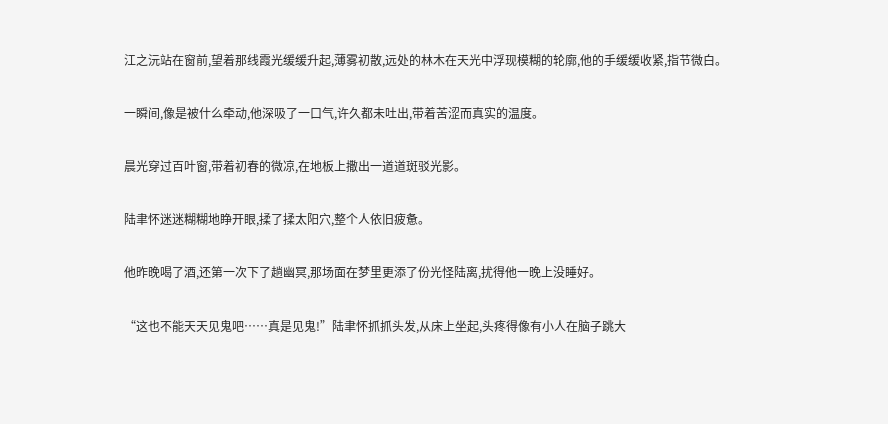江之沅站在窗前,望着那线霞光缓缓升起,薄雾初散,远处的林木在天光中浮现模糊的轮廓,他的手缓缓收紧,指节微白。

一瞬间,像是被什么牵动,他深吸了一口气,许久都未吐出,带着苦涩而真实的温度。

晨光穿过百叶窗,带着初春的微凉,在地板上撒出一道道斑驳光影。

陆聿怀迷迷糊糊地睁开眼,揉了揉太阳穴,整个人依旧疲惫。

他昨晚喝了酒,还第一次下了趟幽冥,那场面在梦里更添了份光怪陆离,扰得他一晚上没睡好。

“这也不能天天见鬼吧……真是见鬼!”陆聿怀抓抓头发,从床上坐起,头疼得像有小人在脑子跳大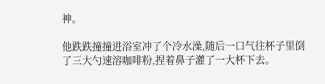神。

他跌跌撞撞进浴室冲了个冷水澡,随后一口气往杯子里倒了三大勺速溶咖啡粉,捏着鼻子灌了一大杯下去。